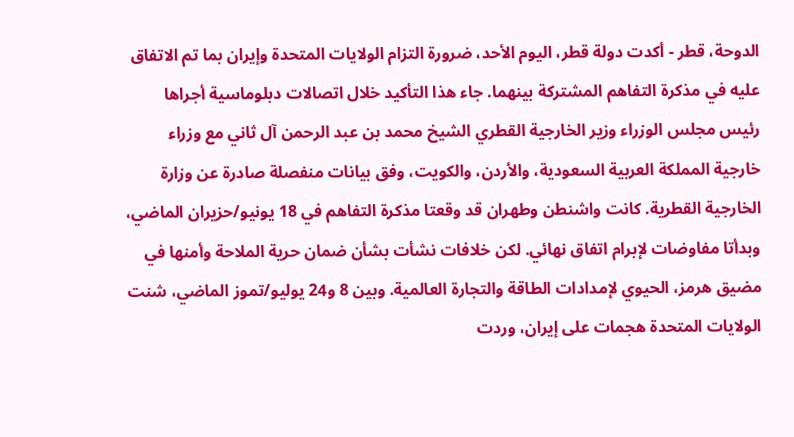الدوحة، قطر - أكدت دولة قطر، اليوم الأحد، ضرورة التزام الولايات المتحدة وإيران بما تم الاتفاق عليه في مذكرة التفاهم المشتركة بينهما. جاء هذا التأكيد خلال اتصالات دبلوماسية أجراها رئيس مجلس الوزراء وزير الخارجية القطري الشيخ محمد بن عبد الرحمن آل ثاني مع وزراء خارجية المملكة العربية السعودية، والأردن، والكويت، وفق بيانات منفصلة صادرة عن وزارة الخارجية القطرية. كانت واشنطن وطهران قد وقعتا مذكرة التفاهم في 18 يونيو/حزيران الماضي، وبدأتا مفاوضات لإبرام اتفاق نهائي. لكن خلافات نشأت بشأن ضمان حرية الملاحة وأمنها في مضيق هرمز، الحيوي لإمدادات الطاقة والتجارة العالمية. وبين 8 و24 يوليو/تموز الماضي، شنت الولايات المتحدة هجمات على إيران، وردت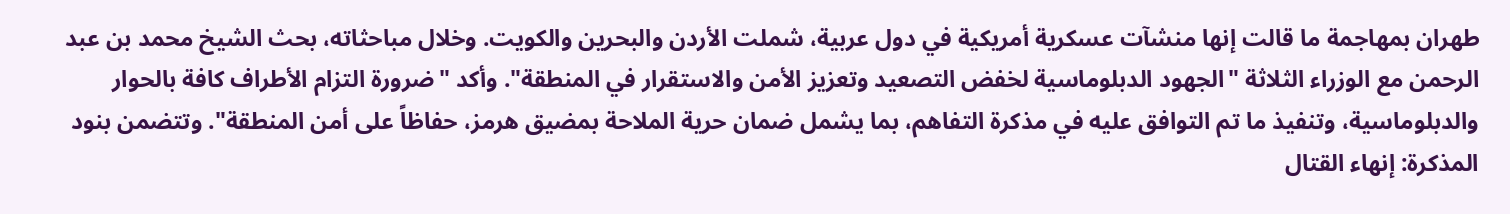طهران بمهاجمة ما قالت إنها منشآت عسكرية أمريكية في دول عربية، شملت الأردن والبحرين والكويت. وخلال مباحثاته، بحث الشيخ محمد بن عبد الرحمن مع الوزراء الثلاثة "الجهود الدبلوماسية لخفض التصعيد وتعزيز الأمن والاستقرار في المنطقة". وأكد "ضرورة التزام الأطراف كافة بالحوار والدبلوماسية، وتنفيذ ما تم التوافق عليه في مذكرة التفاهم، بما يشمل ضمان حرية الملاحة بمضيق هرمز، حفاظاً على أمن المنطقة". وتتضمن بنود المذكرة: إنهاء القتال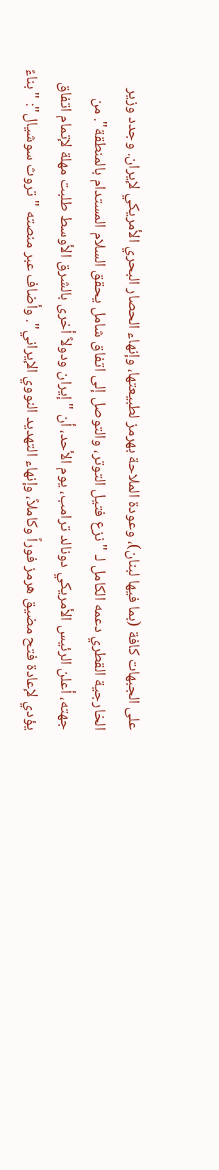على الجبهات كافة (بما فيها لبنان)، وعودة الملاحة بهرمز لطبيعتها، وإنهاء الحصار البحري الأمريكي لإيران. وجدد وزير الخارجية القطري دعمه الكامل لـ "نزع فتيل التوتر، والتوصل إلى اتفاق شامل يحقق السلام المستدام بالمنطقة". من جهته، أعلن الرئيس الأمريكي دونالد ترامب، يوم الأحد، أن "إيران ودولاً أخرى بالشرق الأوسط طلبت مهلة لإتمام اتفاق يؤدي لإعادة فتح مضيق هرمز فوراً وكاملاً، وإنهاء التهديد النووي الإيراني". وأضاف عبر منصته "تروث سوشيال": "بناءً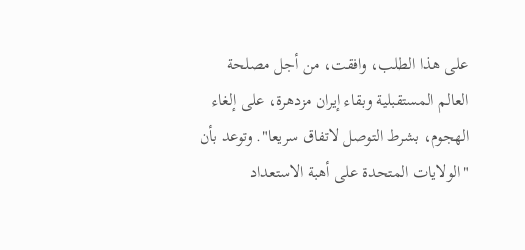على هذا الطلب، وافقت، من أجل مصلحة العالم المستقبلية وبقاء إيران مزدهرة، على إلغاء الهجوم، بشرط التوصل لاتفاق سريعا". وتوعد بأن "الولايات المتحدة على أهبة الاستعداد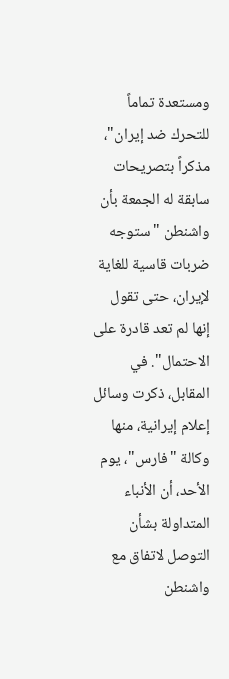ومستعدة تماماً للتحرك ضد إيران"، مذكراً بتصريحات سابقة له الجمعة بأن واشنطن "ستوجه ضربات قاسية للغاية لإيران، حتى تقول إنها لم تعد قادرة على الاحتمال". في المقابل، ذكرت وسائل إعلام إيرانية، منها وكالة "فارس"، يوم الأحد، أن الأنباء المتداولة بشأن التوصل لاتفاق مع واشنطن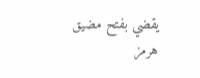يقضي بفتح مضيق هرمز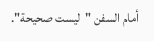أمام السفن "ليست صحيحة".